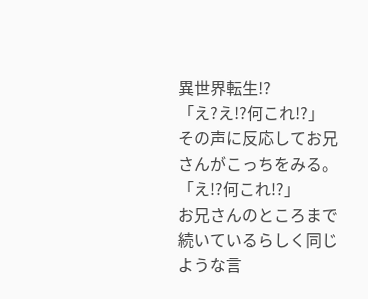異世界転生!?
「え?え!?何これ!?」
その声に反応してお兄さんがこっちをみる。
「え!?何これ!?」
お兄さんのところまで続いているらしく同じような言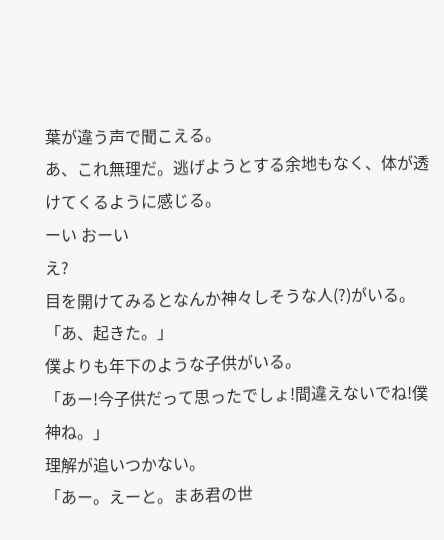葉が違う声で聞こえる。
あ、これ無理だ。逃げようとする余地もなく、体が透けてくるように感じる。
ーい おーい
え?
目を開けてみるとなんか神々しそうな人(?)がいる。
「あ、起きた。」
僕よりも年下のような子供がいる。
「あー!今子供だって思ったでしょ!間違えないでね!僕神ね。」
理解が追いつかない。
「あー。えーと。まあ君の世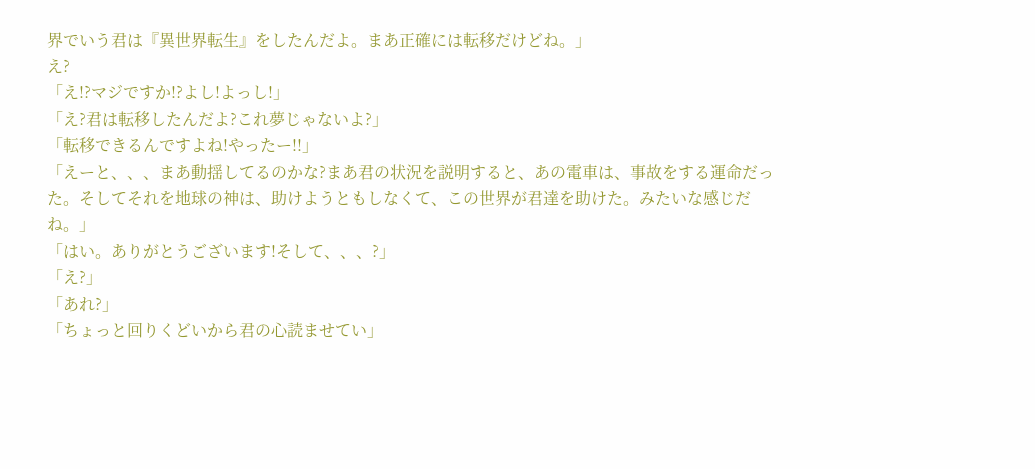界でいう君は『異世界転生』をしたんだよ。まあ正確には転移だけどね。」
え?
「え!?マジですか!?よし!よっし!」
「え?君は転移したんだよ?これ夢じゃないよ?」
「転移できるんですよね!やったー!!」
「えーと、、、まあ動揺してるのかな?まあ君の状況を説明すると、あの電車は、事故をする運命だった。そしてそれを地球の神は、助けようともしなくて、この世界が君達を助けた。みたいな感じだね。」
「はい。ありがとうございます!そして、、、?」
「え?」
「あれ?」
「ちょっと回りくどいから君の心読ませてい」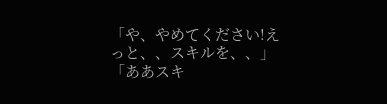「や、やめてください!えっと、、スキルを、、」
「ああスキ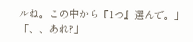ルね。この中から『1つ』選んで。」
「、、あれ?」